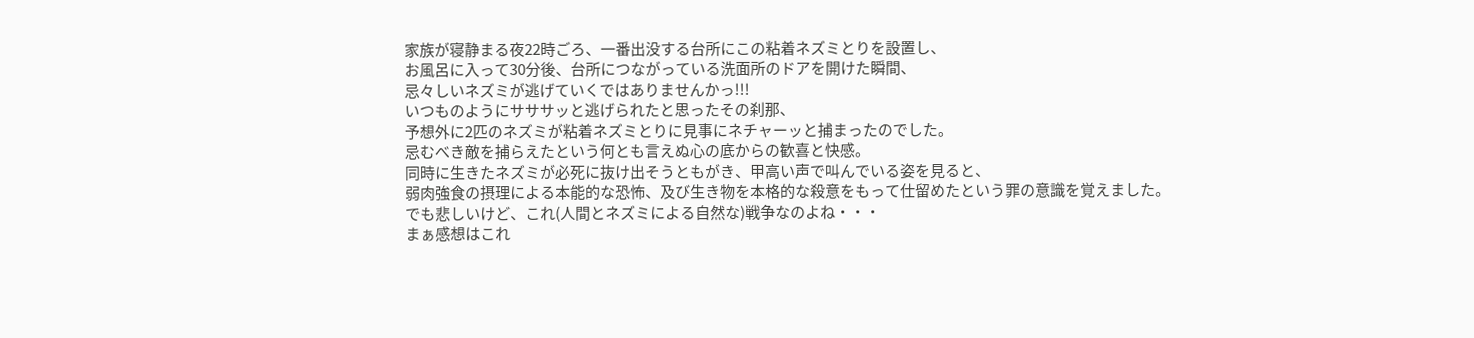家族が寝静まる夜22時ごろ、一番出没する台所にこの粘着ネズミとりを設置し、
お風呂に入って30分後、台所につながっている洗面所のドアを開けた瞬間、
忌々しいネズミが逃げていくではありませんかっ!!!
いつものようにサササッと逃げられたと思ったその刹那、
予想外に2匹のネズミが粘着ネズミとりに見事にネチャーッと捕まったのでした。
忌むべき敵を捕らえたという何とも言えぬ心の底からの歓喜と快感。
同時に生きたネズミが必死に抜け出そうともがき、甲高い声で叫んでいる姿を見ると、
弱肉強食の摂理による本能的な恐怖、及び生き物を本格的な殺意をもって仕留めたという罪の意識を覚えました。
でも悲しいけど、これ(人間とネズミによる自然な)戦争なのよね・・・
まぁ感想はこれ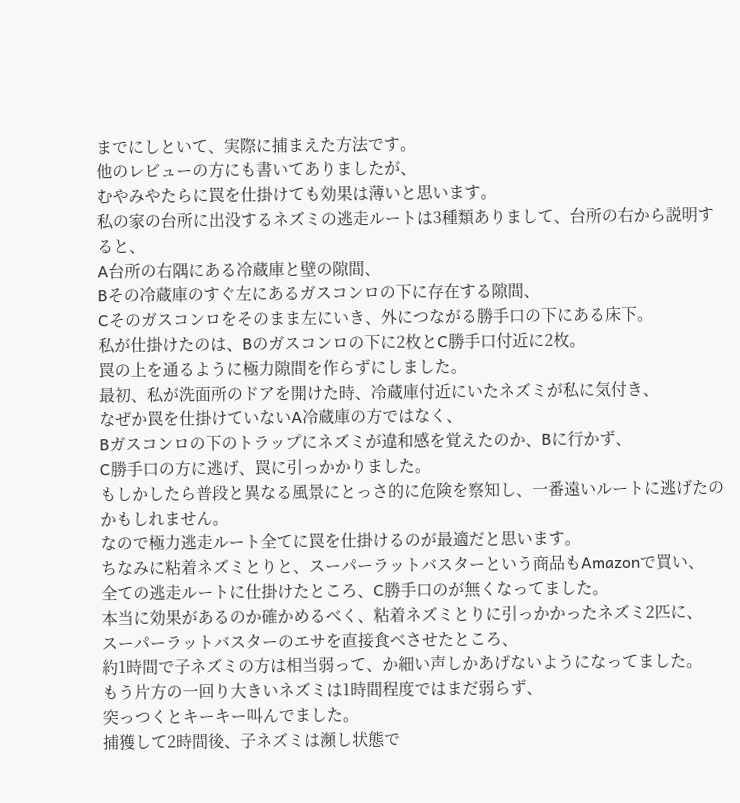までにしといて、実際に捕まえた方法です。
他のレビューの方にも書いてありましたが、
むやみやたらに罠を仕掛けても効果は薄いと思います。
私の家の台所に出没するネズミの逃走ルートは3種類ありまして、台所の右から説明すると、
A台所の右隅にある冷蔵庫と壁の隙間、
Bその冷蔵庫のすぐ左にあるガスコンロの下に存在する隙間、
Cそのガスコンロをそのまま左にいき、外につながる勝手口の下にある床下。
私が仕掛けたのは、Bのガスコンロの下に2枚とC勝手口付近に2枚。
罠の上を通るように極力隙間を作らずにしました。
最初、私が洗面所のドアを開けた時、冷蔵庫付近にいたネズミが私に気付き、
なぜか罠を仕掛けていないA冷蔵庫の方ではなく、
Bガスコンロの下のトラップにネズミが違和感を覚えたのか、Bに行かず、
C勝手口の方に逃げ、罠に引っかかりました。
もしかしたら普段と異なる風景にとっさ的に危険を察知し、一番遠いルートに逃げたのかもしれません。
なので極力逃走ルート全てに罠を仕掛けるのが最適だと思います。
ちなみに粘着ネズミとりと、スーパーラットバスターという商品もAmazonで買い、
全ての逃走ルートに仕掛けたところ、C勝手口のが無くなってました。
本当に効果があるのか確かめるべく、粘着ネズミとりに引っかかったネズミ2匹に、
スーパーラットバスターのエサを直接食べさせたところ、
約1時間で子ネズミの方は相当弱って、か細い声しかあげないようになってました。
もう片方の一回り大きいネズミは1時間程度ではまだ弱らず、
突っつくとキーキー叫んでました。
捕獲して2時間後、子ネズミは瀕し状態で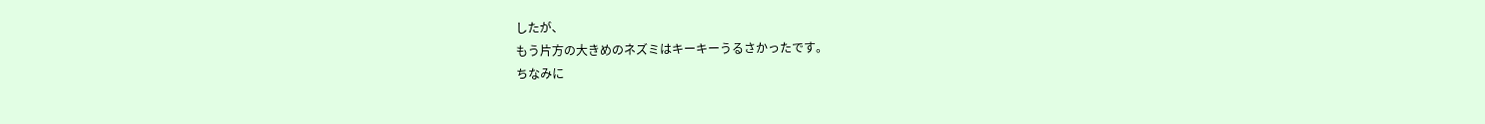したが、
もう片方の大きめのネズミはキーキーうるさかったです。
ちなみに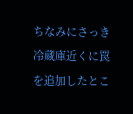ちなみにさっき冷蔵庫近くに罠を追加したとこ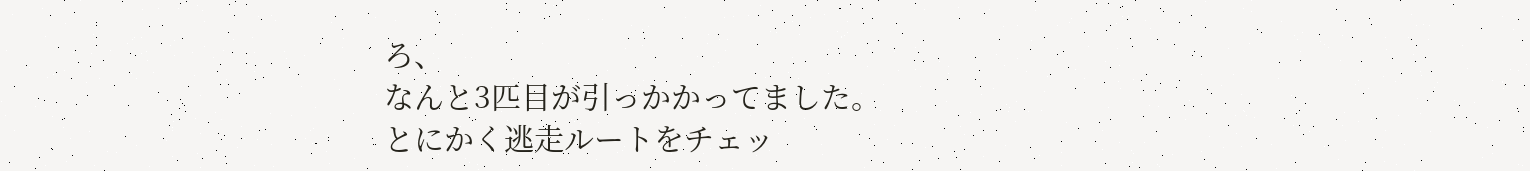ろ、
なんと3匹目が引っかかってました。
とにかく逃走ルートをチェッ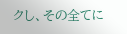クし、その全てに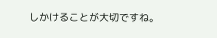しかけることが大切ですね。